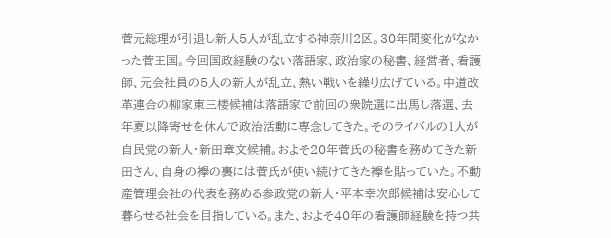菅元総理が引退し新人5人が乱立する神奈川2区。30年間変化がなかった菅王国。今回国政経験のない落語家、政治家の秘書、経営者、看護師、元会社員の5人の新人が乱立、熱い戦いを繰り広げている。中道改革連合の柳家東三楼候補は落語家で前回の衆院選に出馬し落選、去年夏以降寄せを休んで政治活動に専念してきた。そのライバルの1人が自民党の新人・新田章文候補。およそ20年菅氏の秘書を務めてきた新田さん、自身の襷の裏には菅氏が使い続けてきた襷を貼っていた。不動産管理会社の代表を務める参政党の新人・平本幸次郎候補は安心して暮らせる社会を目指している。また、およそ40年の看護師経験を持つ共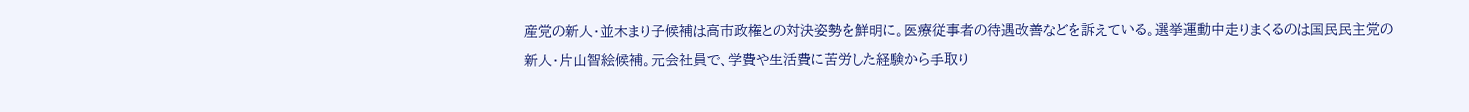産党の新人・並木まり子候補は高市政権との対決姿勢を鮮明に。医療従事者の待遇改善などを訴えている。選挙運動中走りまくるのは国民民主党の新人・片山智絵候補。元会社員で、学費や生活費に苦労した経験から手取り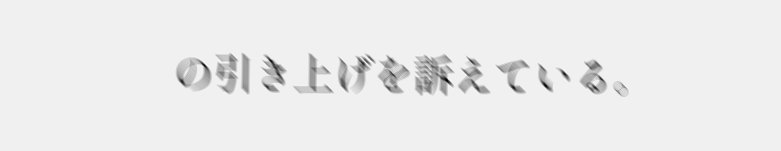の引き上げを訴えている。